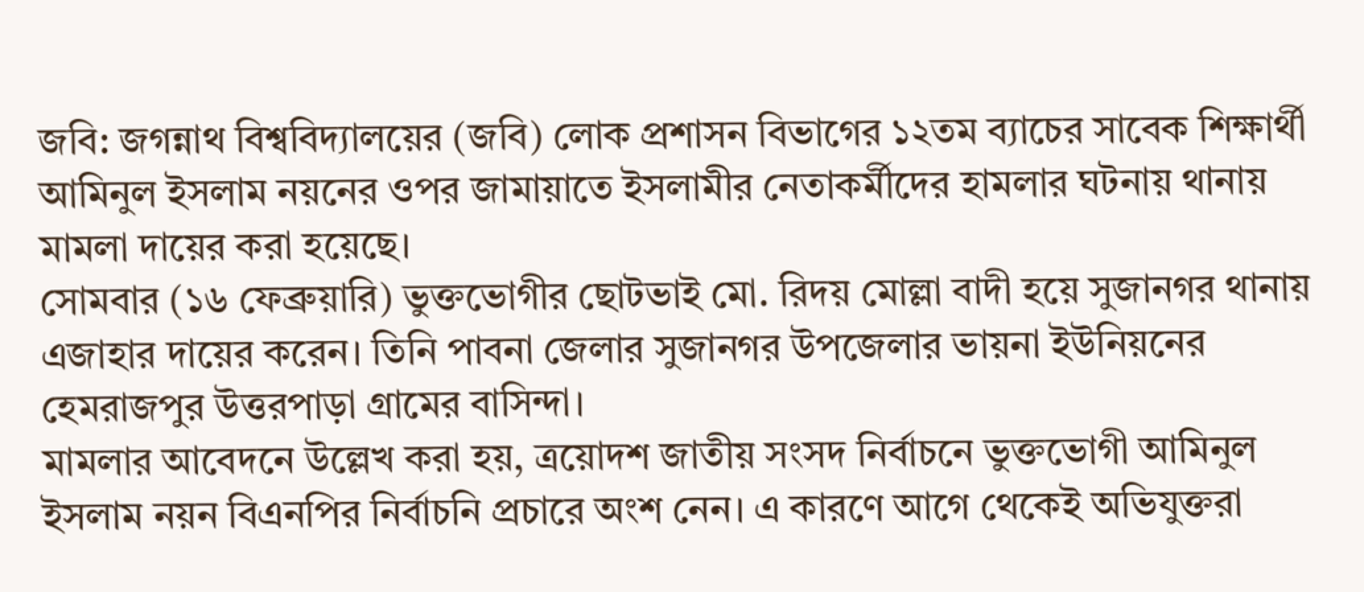জবি: জগন্নাথ বিশ্ববিদ্যালয়ের (জবি) লোক প্রশাসন বিভাগের ১২তম ব্যাচের সাবেক শিক্ষার্থী আমিনুল ইসলাম নয়নের ওপর জামায়াতে ইসলামীর নেতাকর্মীদের হামলার ঘটনায় থানায় মামলা দায়ের করা হয়েছে।
সোমবার (১৬ ফেব্রুয়ারি) ভুক্তভোগীর ছোটভাই মো. রিদয় মোল্লা বাদী হয়ে সুজানগর থানায় এজাহার দায়ের করেন। তিনি পাবনা জেলার সুজানগর উপজেলার ভায়না ইউনিয়নের হেমরাজপুর উত্তরপাড়া গ্রামের বাসিন্দা।
মামলার আবেদনে উল্লেখ করা হয়, ত্রয়োদশ জাতীয় সংসদ নির্বাচনে ভুক্তভোগী আমিনুল ইসলাম নয়ন বিএনপির নির্বাচনি প্রচারে অংশ নেন। এ কারণে আগে থেকেই অভিযুক্তরা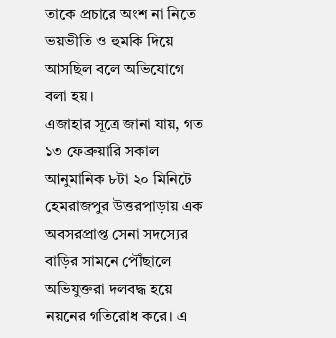তাকে প্রচারে অংশ না নিতে ভয়ভীতি ও হুমকি দিয়ে আসছিল বলে অভিযোগে বলা হয়।
এজাহার সূত্রে জানা যায়, গত ১৩ ফেব্রুয়ারি সকাল আনুমানিক ৮টা ২০ মিনিটে হেমরাজপুর উত্তরপাড়ায় এক অবসরপ্রাপ্ত সেনা সদস্যের বাড়ির সামনে পৌঁছালে অভিযুক্তরা দলবদ্ধ হয়ে নয়নের গতিরোধ করে। এ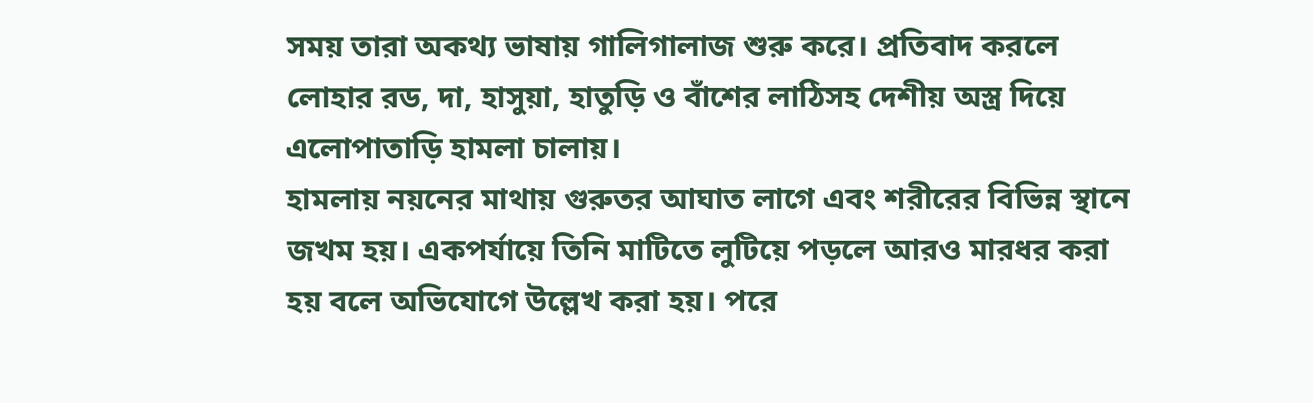সময় তারা অকথ্য ভাষায় গালিগালাজ শুরু করে। প্রতিবাদ করলে লোহার রড, দা, হাসুয়া, হাতুড়ি ও বাঁশের লাঠিসহ দেশীয় অস্ত্র দিয়ে এলোপাতাড়ি হামলা চালায়।
হামলায় নয়নের মাথায় গুরুতর আঘাত লাগে এবং শরীরের বিভিন্ন স্থানে জখম হয়। একপর্যায়ে তিনি মাটিতে লুটিয়ে পড়লে আরও মারধর করা হয় বলে অভিযোগে উল্লেখ করা হয়। পরে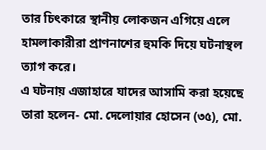তার চিৎকারে স্থানীয় লোকজন এগিয়ে এলে হামলাকারীরা প্রাণনাশের হুমকি দিয়ে ঘটনাস্থল ত্যাগ করে।
এ ঘটনায় এজাহারে যাদের আসামি করা হয়েছে তারা হলেন- মো. দেলোয়ার হোসেন (৩৫), মো.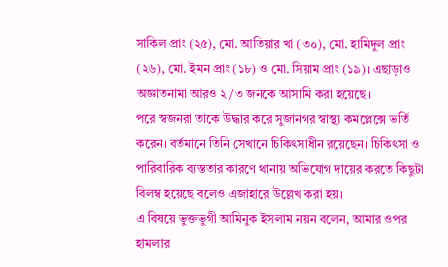সাকিল প্রাং (২৫), মো. আতিয়ার খা (৩০), মো. হামিদুল প্রাং (২৬), মো. ইমন প্রাং (১৮) ও মো. সিয়াম প্রাং (১৯)। এছাড়াও অজ্ঞাতনামা আরও ২/৩ জনকে আসামি করা হয়েছে।
পরে স্বজনরা তাকে উদ্ধার করে সুজানগর স্বাস্থ্য কমপ্লেক্সে ভর্তি করেন। বর্তমানে তিনি সেখানে চিকিৎসাধীন রয়েছেন। চিকিৎসা ও পারিবারিক ব্যস্ততার কারণে থানায় অভিযোগ দায়ের করতে কিছুটা বিলম্ব হয়েছে বলেও এজাহারে উল্লেখ করা হয়।
এ বিষয়ে ভুক্তভুগী আমিনুক ইসলাম নয়ন বলেন, আমার ওপর হামলার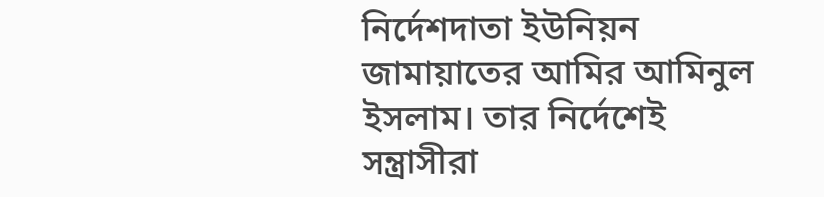নির্দেশদাতা ইউনিয়ন জামায়াতের আমির আমিনুল ইসলাম। তার নির্দেশেই সন্ত্রাসীরা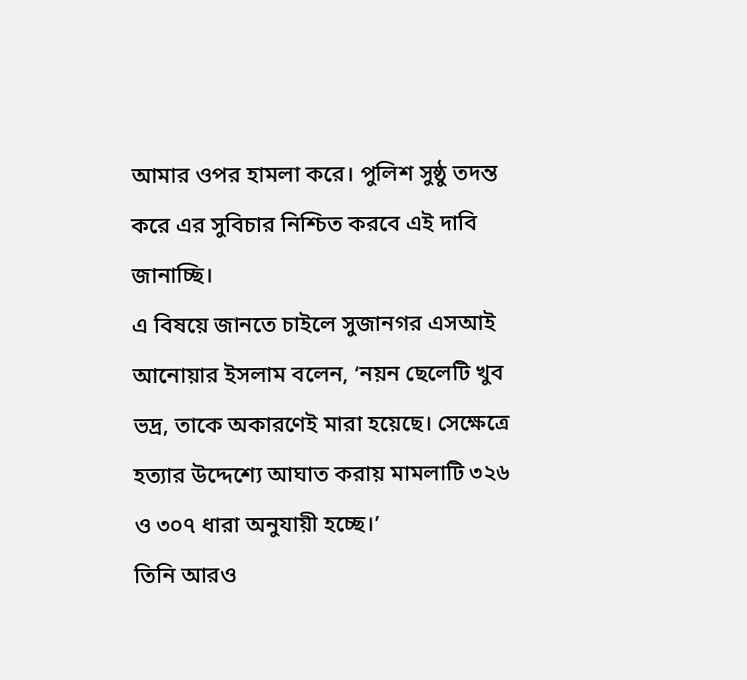আমার ওপর হামলা করে। পুলিশ সুষ্ঠু তদন্ত করে এর সুবিচার নিশ্চিত করবে এই দাবি জানাচ্ছি।
এ বিষয়ে জানতে চাইলে সুজানগর এসআই আনোয়ার ইসলাম বলেন, ‘নয়ন ছেলেটি খুব ভদ্র, তাকে অকারণেই মারা হয়েছে। সেক্ষেত্রে হত্যার উদ্দেশ্যে আঘাত করায় মামলাটি ৩২৬ ও ৩০৭ ধারা অনুযায়ী হচ্ছে।’
তিনি আরও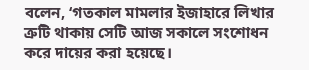বলেন, ‘গতকাল মামলার ইজাহারে লিখার ত্রুটি থাকায় সেটি আজ সকালে সংশোধন করে দায়ের করা হয়েছে।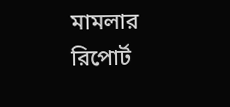মামলার রিপোর্ট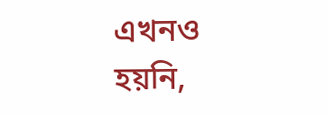এখনও হয়নি,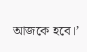আজকে হবে।’